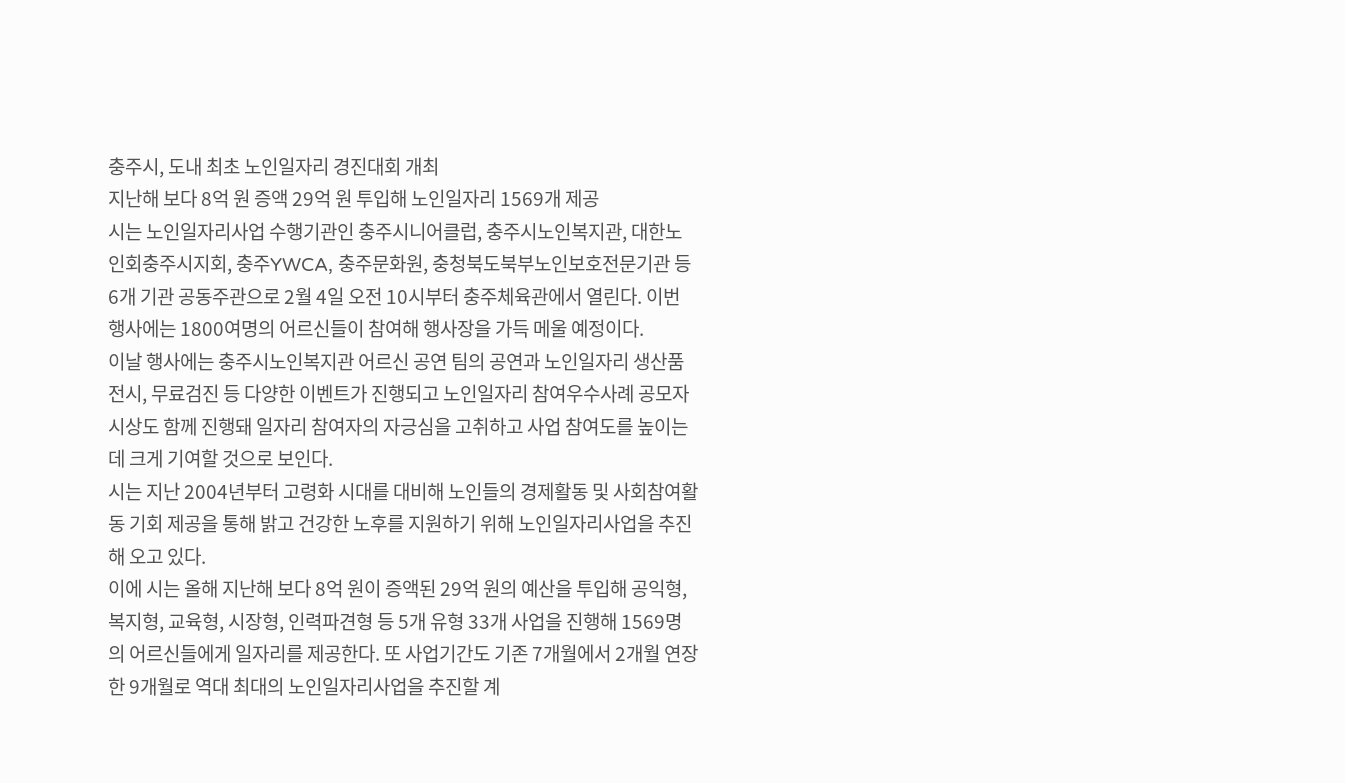충주시, 도내 최초 노인일자리 경진대회 개최
지난해 보다 8억 원 증액 29억 원 투입해 노인일자리 1569개 제공
시는 노인일자리사업 수행기관인 충주시니어클럽, 충주시노인복지관, 대한노인회충주시지회, 충주YWCA, 충주문화원, 충청북도북부노인보호전문기관 등 6개 기관 공동주관으로 2월 4일 오전 10시부터 충주체육관에서 열린다. 이번 행사에는 1800여명의 어르신들이 참여해 행사장을 가득 메울 예정이다.
이날 행사에는 충주시노인복지관 어르신 공연 팀의 공연과 노인일자리 생산품전시, 무료검진 등 다양한 이벤트가 진행되고 노인일자리 참여우수사례 공모자 시상도 함께 진행돼 일자리 참여자의 자긍심을 고취하고 사업 참여도를 높이는데 크게 기여할 것으로 보인다.
시는 지난 2004년부터 고령화 시대를 대비해 노인들의 경제활동 및 사회참여활동 기회 제공을 통해 밝고 건강한 노후를 지원하기 위해 노인일자리사업을 추진해 오고 있다.
이에 시는 올해 지난해 보다 8억 원이 증액된 29억 원의 예산을 투입해 공익형, 복지형, 교육형, 시장형, 인력파견형 등 5개 유형 33개 사업을 진행해 1569명의 어르신들에게 일자리를 제공한다. 또 사업기간도 기존 7개월에서 2개월 연장한 9개월로 역대 최대의 노인일자리사업을 추진할 계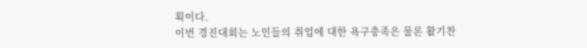획이다.
이번 경진대회는 노인들의 취업에 대한 욕구충족은 물론 활기찬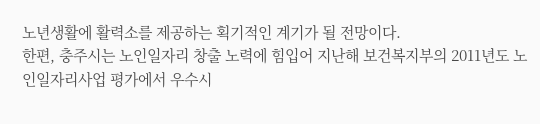노년생활에 활력소를 제공하는 획기적인 계기가 될 전망이다.
한편, 충주시는 노인일자리 창출 노력에 힘입어 지난해 보건복지부의 2011년도 노인일자리사업 평가에서 우수시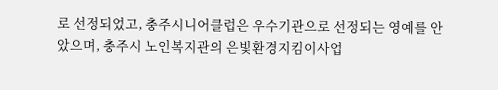로 선정되었고, 충주시니어클럽은 우수기관으로 선정되는 영예를 안았으며, 충주시 노인복지관의 은빛환경지킴이사업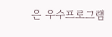은 우수프로그램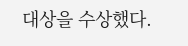대상을 수상했다.